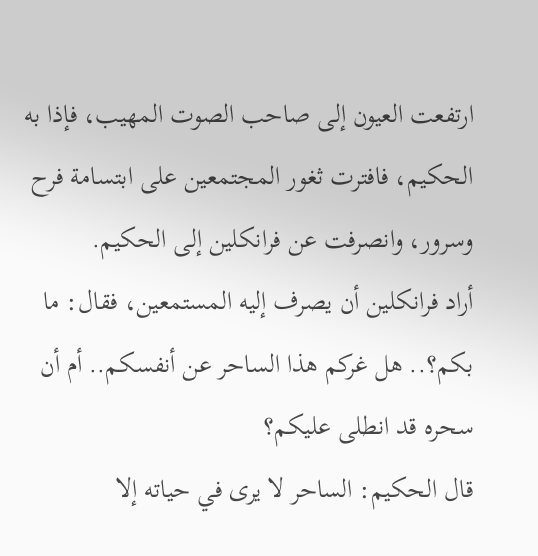ارتفعت العيون إلى صاحب الصوت المهيب، فإذا به الحكيم، فافترت ثغور المجتمعين على ابتسامة فرح وسرور، وانصرفت عن فرانكلين إلى الحكيم.
أراد فرانكلين أن يصرف إليه المستمعين، فقال: ما بكم؟.. هل غركم هذا الساحر عن أنفسكم.. أم أن سحره قد انطلى عليكم؟
قال الحكيم: الساحر لا يرى في حياته إلا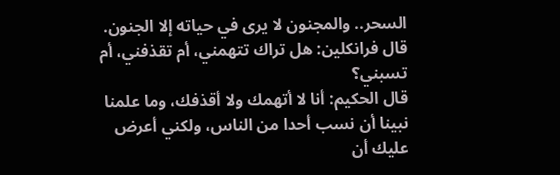السحر.. والمجنون لا يرى في حياته إلا الجنون.
قال فرانكلين: هل تراك تتهمني، أم تقذفني، أم تسبني؟
قال الحكيم: أنا لا أتهمك ولا أقذفك، وما علمنا نبينا أن نسب أحدا من الناس، ولكني أعرض عليك أن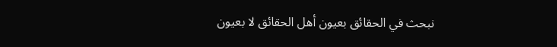نبحث في الحقائق بعيون أهل الحقائق لا بعيون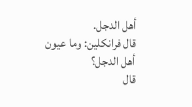أهل الدجل.
قال فرانكلين: وما عيون أهل الدجل؟
قال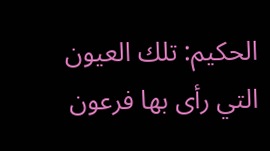الحكيم: تلك العيون التي رأى بها فرعون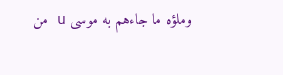وملؤه ما جاءهم به موسى u من